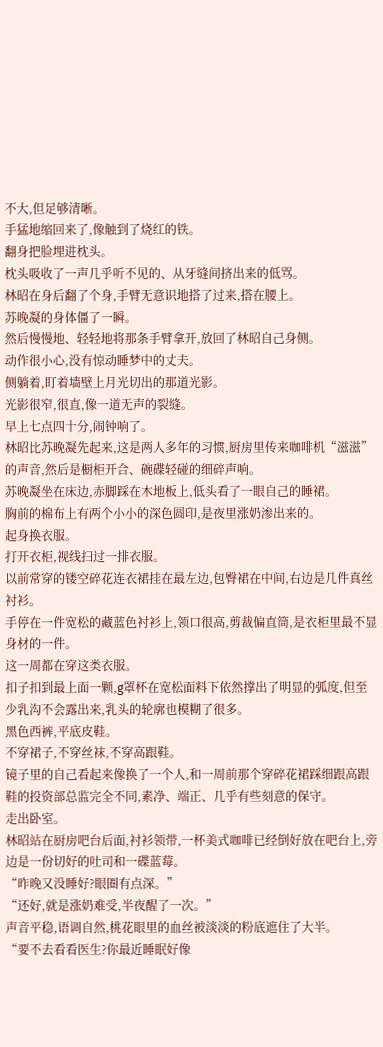不大,但足够清晰。
手猛地缩回来了,像触到了烧红的铁。
翻身把脸埋进枕头。
枕头吸收了一声几乎听不见的、从牙缝间挤出来的低骂。
林昭在身后翻了个身,手臂无意识地搭了过来,搭在腰上。
苏晚凝的身体僵了一瞬。
然后慢慢地、轻轻地将那条手臂拿开,放回了林昭自己身侧。
动作很小心,没有惊动睡梦中的丈夫。
侧躺着,盯着墙壁上月光切出的那道光影。
光影很窄,很直,像一道无声的裂缝。
早上七点四十分,闹钟响了。
林昭比苏晚凝先起来,这是两人多年的习惯,厨房里传来咖啡机“滋滋”的声音,然后是橱柜开合、碗碟轻碰的细碎声响。
苏晚凝坐在床边,赤脚踩在木地板上,低头看了一眼自己的睡裙。
胸前的棉布上有两个小小的深色圆印,是夜里涨奶渗出来的。
起身换衣服。
打开衣柜,视线扫过一排衣服。
以前常穿的镂空碎花连衣裙挂在最左边,包臀裙在中间,右边是几件真丝衬衫。
手停在一件宽松的藏蓝色衬衫上,领口很高,剪裁偏直筒,是衣柜里最不显身材的一件。
这一周都在穿这类衣服。
扣子扣到最上面一颗,g罩杯在宽松面料下依然撑出了明显的弧度,但至少乳沟不会露出来,乳头的轮廓也模糊了很多。
黑色西裤,平底皮鞋。
不穿裙子,不穿丝袜,不穿高跟鞋。
镜子里的自己看起来像换了一个人,和一周前那个穿碎花裙踩细跟高跟鞋的投资部总监完全不同,素净、端正、几乎有些刻意的保守。
走出卧室。
林昭站在厨房吧台后面,衬衫领带,一杯美式咖啡已经倒好放在吧台上,旁边是一份切好的吐司和一碟蓝莓。
“昨晚又没睡好?眼圈有点深。”
“还好,就是涨奶难受,半夜醒了一次。”
声音平稳,语调自然,桃花眼里的血丝被淡淡的粉底遮住了大半。
“要不去看看医生?你最近睡眠好像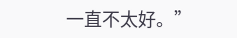一直不太好。”